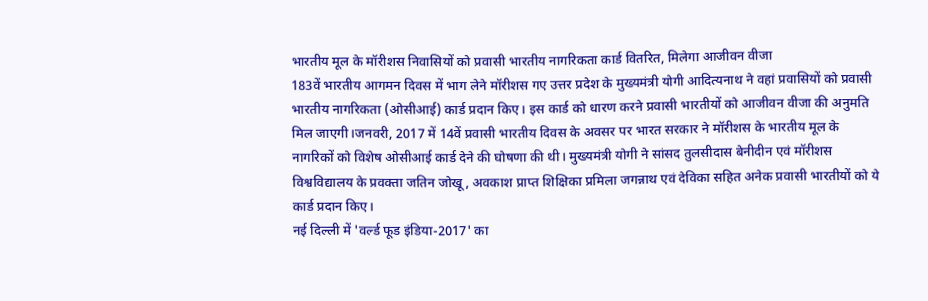भारतीय मूल के मॉरीशस निवासियों को प्रवासी भारतीय नागरिकता कार्ड वितरित, मिलेगा आजीवन वीजा
183वें भारतीय आगमन दिवस में भाग लेने मॉरीशस गए उत्तर प्रदेश के मुख्यमंत्री योगी आदित्यनाथ ने वहां प्रवासियों को प्रवासी भारतीय नागरिकता (ओसीआई) कार्ड प्रदान किए। इस कार्ड को धारण करने प्रवासी भारतीयों को आजीवन वीजा की अनुमति मिल जाएगी।जनवरी, 2017 में 14वें प्रवासी भारतीय दिवस के अवसर पर भारत सरकार ने मॉरीशस के भारतीय मूल के नागरिकों को विशेष ओसीआई कार्ड देने की घोषणा की थी। मुख्यमंत्री योगी ने सांसद तुलसीदास बेनीदीन एवं मॉरीशस विश्वविद्यालय के प्रवक्ता जतिन जोखू, अवकाश प्राप्त शिक्षिका प्रमिला जगन्नाथ एवं देविका सहित अनेक प्रवासी भारतीयों को ये कार्ड प्रदान किए।
नई दिल्ली में 'वर्ल्ड फूड इंडिया-2017' का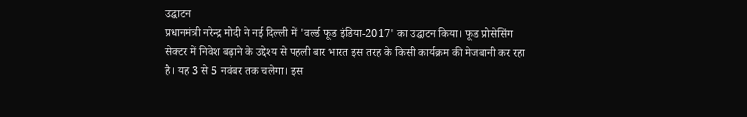उद्घाटन
प्रधानमंत्री नरेन्द्र मोदी ने नई दिल्ली में 'वर्ल्ड फूड इंडिया-2017' का उद्घाटन किया। फूड प्रोसेसिंग सेक्टर में निवेश बढ़ाने के उद्देश्य से पहली बार भारत इस तरह के किसी कार्यक्रम की मेजबानी कर रहा है। यह 3 से 5 नवंबर तक चलेगा। इस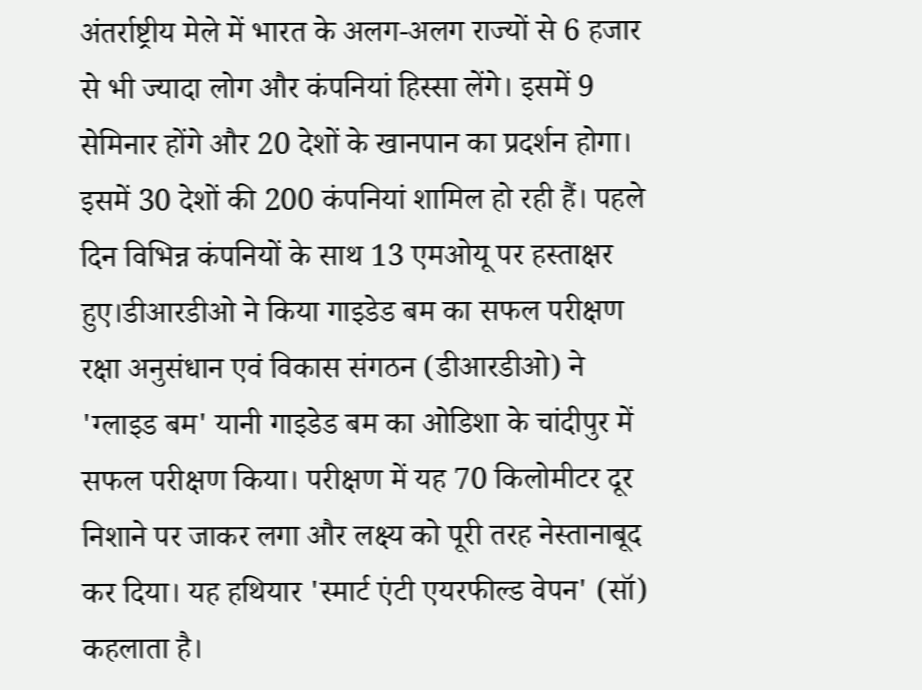अंतर्राष्ट्रीय मेले में भारत के अलग-अलग राज्यों से 6 हजार से भी ज्यादा लोग और कंपनियां हिस्सा लेंगे। इसमें 9 सेमिनार होंगे और 20 देशों के खानपान का प्रदर्शन होगा। इसमें 30 देशों की 200 कंपनियां शामिल हो रही हैं। पहले दिन विभिन्न कंपनियों के साथ 13 एमओयू पर हस्ताक्षर हुए।डीआरडीओ ने किया गाइडेड बम का सफल परीक्षण
रक्षा अनुसंधान एवं विकास संगठन (डीआरडीओ) ने 'ग्लाइड बम' यानी गाइडेड बम का ओडिशा के चांदीपुर में सफल परीक्षण किया। परीक्षण में यह 70 किलोमीटर दूर निशाने पर जाकर लगा और लक्ष्य को पूरी तरह नेस्तानाबूद कर दिया। यह हथियार 'स्मार्ट एंटी एयरफील्ड वेपन' (सॉ) कहलाता है।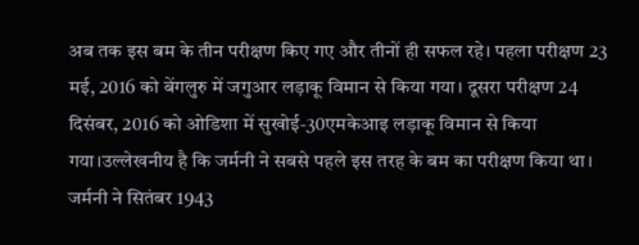अब तक इस बम के तीन परीक्षण किए गए और तीनों ही सफल रहे। पहला परीक्षण 23 मई, 2016 को बेंगलुरु में जगुआर लड़ाकू विमान से किया गया। दूसरा परीक्षण 24 दिसंबर, 2016 को ओडिशा में सुखोई-30एमकेआइ लड़ाकू विमान से किया गया।उल्लेखनीय है कि जर्मनी ने सबसे पहले इस तरह के बम का परीक्षण किया था। जर्मनी ने सितंबर 1943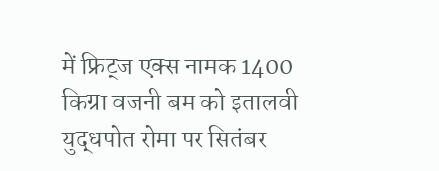में फ्रिट्ज एक्स नामक 1400 किग्रा वजनी बम को इतालवी युद्धपोत रोमा पर सितंबर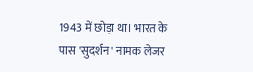1943 में छोड़ा था। भारत के पास 'सुदर्शन' नामक लेजर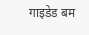गाइडेड बम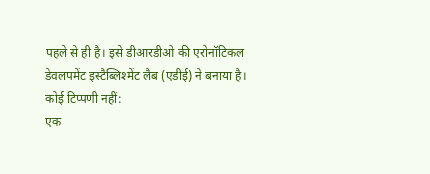पहले से ही है। इसे डीआरडीओ की एरोनॉटिकल डेवलपमेंट इस्टैब्लिश्मेंट लैब (एडीई) ने बनाया है।
कोई टिप्पणी नहीं:
एक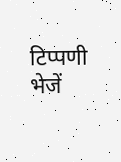टिप्पणी भेजें